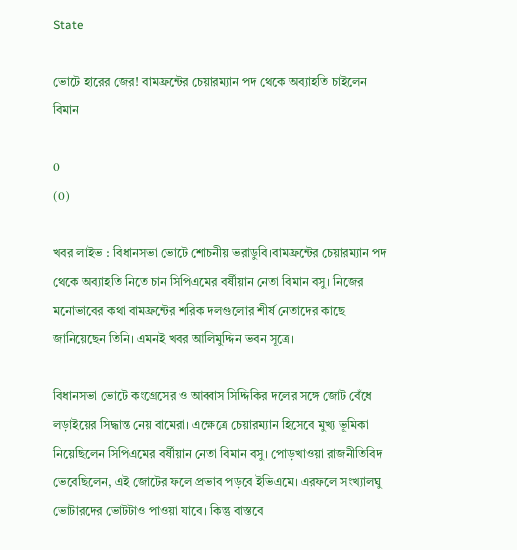State

ভোটে হারের জের! বামফ্রন্টের চেয়ারম্যান পদ থেকে অব্যাহতি চাইলেন বিমান

0
(0)

খবর লাইভ : বিধানসভা ভোটে শোচনীয় ভরাডুবি।বামফ্রন্টের চেয়ারম্যান পদ থেকে অব্যাহতি নিতে চান সিপিএমের বর্ষীয়ান নেতা বিমান বসু। নিজের মনোভাবের কথা বামফ্রন্টের শরিক দলগুলোর শীর্ষ নেতাদের কাছে জানিয়েছেন তিনি। এমনই খবর আলিমুদ্দিন ভবন সূত্রে।

বিধানসভা ভোটে কংগ্রেসের ও আব্বাস সিদ্দিকির দলের সঙ্গে জোট বেঁধে লড়াইয়ের সিদ্ধান্ত নেয় বামেরা। এক্ষেত্রে চেয়ারম্যান হিসেবে মুখ্য ভূমিকা নিয়েছিলেন সিপিএমের বর্ষীয়ান নেতা বিমান বসু। পোড়খাওয়া রাজনীতিবিদ ভেবেছিলেন, এই জোটের ফলে প্রভাব পড়বে ইভিএমে। এরফলে সংখ্যালঘু ভোটারদের ভোটটাও পাওয়া যাবে। কিন্তু বাস্তবে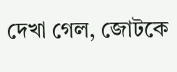দেখা গেল, জোটকে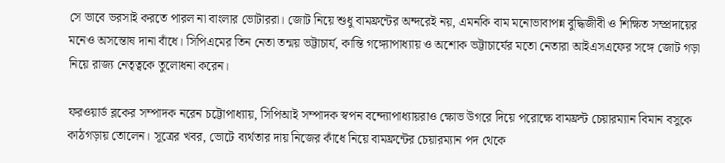সে ভাবে ভরসাই করতে পারল না বাংলার ভোটাররা। জোট নিয়ে শুধু বামফ্রন্টের অন্দরেই নয়, এমনকি বাম মনোভাবাপন্ন বুদ্ধিজীবী ও শিক্ষিত সম্প্রদায়ের মনেও অসন্তোষ দানা বাঁধে। সিপিএমের তিন নেতা তন্ময় ভট্টাচার্য, কান্তি গঙ্গ্যোপাধ্যায় ও অশোক ভট্টাচার্যের মতো নেতারা আইএসএফের সঙ্গে জোট গড়া নিয়ে রাজ্য নেতৃত্বকে তুলোধনা করেন।

ফরওয়ার্ড ব্লকের সম্পাদক নরেন চট্টোপাধ্যায়, সিপিআই সম্পাদক স্বপন বন্দ্যোপাধ্যায়রাও ক্ষোভ উগরে দিয়ে পরোক্ষে বামফ্রন্ট চেয়ারম্যান বিমান বসুকে কাঠগড়ায় তোলেন। সূত্রের খবর, ভোটে ব্যর্থতার দায় নিজের কাঁধে নিয়ে বামফ্রন্টের চেয়ারম্যান পদ থেকে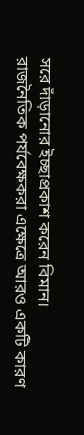সরে দাঁড়ানোর ইচ্ছাপ্রকাশ করেন বিমান।
রাজনৈতিক পর্যবেক্ষকরা এক্ষেত্রে আরও একটি কারণ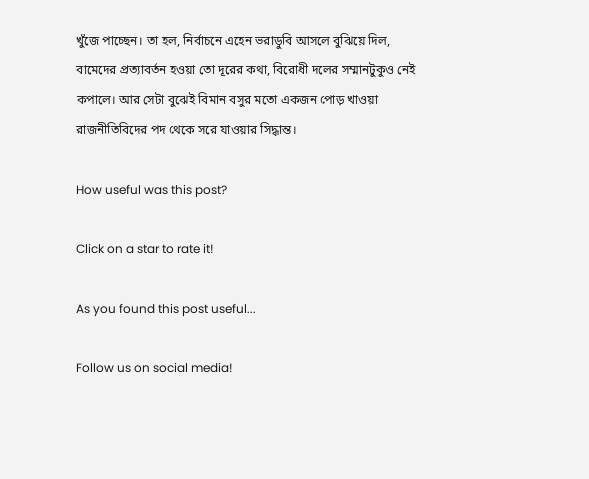খুঁজে পাচ্ছেন। তা হল, নির্বাচনে এহেন ভরাডুবি আসলে বুঝিয়ে দিল, বামেদের প্রত্যাবর্তন হওয়া তো দূরের কথা, বিরোধী দলের সম্মানটুকুও নেই কপালে। আর সেটা বুঝেই বিমান বসুর মতো একজন পোড় খাওয়া রাজনীতিবিদের পদ থেকে সরে যাওয়ার সিদ্ধান্ত।

How useful was this post?

Click on a star to rate it!

As you found this post useful...

Follow us on social media!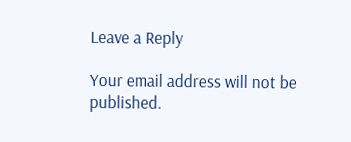Leave a Reply

Your email address will not be published.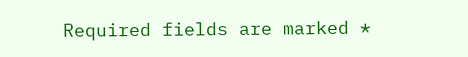Required fields are marked *